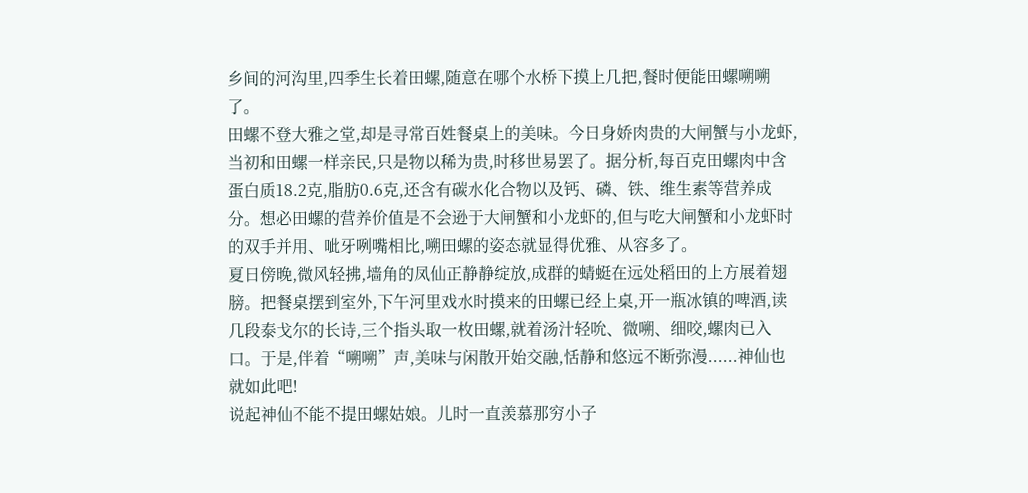乡间的河沟里,四季生长着田螺,随意在哪个水桥下摸上几把,餐时便能田螺嗍嗍了。
田螺不登大雅之堂,却是寻常百姓餐桌上的美味。今日身娇肉贵的大闸蟹与小龙虾,当初和田螺一样亲民,只是物以稀为贵,时移世易罢了。据分析,每百克田螺肉中含蛋白质18.2克,脂肪0.6克,还含有碳水化合物以及钙、磷、铁、维生素等营养成分。想必田螺的营养价值是不会逊于大闸蟹和小龙虾的,但与吃大闸蟹和小龙虾时的双手并用、呲牙咧嘴相比,嗍田螺的姿态就显得优雅、从容多了。
夏日傍晚,微风轻拂,墙角的凤仙正静静绽放,成群的蜻蜓在远处稻田的上方展着翅膀。把餐桌摆到室外,下午河里戏水时摸来的田螺已经上桌,开一瓶冰镇的啤酒,读几段泰戈尔的长诗,三个指头取一枚田螺,就着汤汁轻吮、微嗍、细咬,螺肉已入口。于是,伴着“嗍嗍”声,美味与闲散开始交融,恬静和悠远不断弥漫......神仙也就如此吧!
说起神仙不能不提田螺姑娘。儿时一直羡慕那穷小子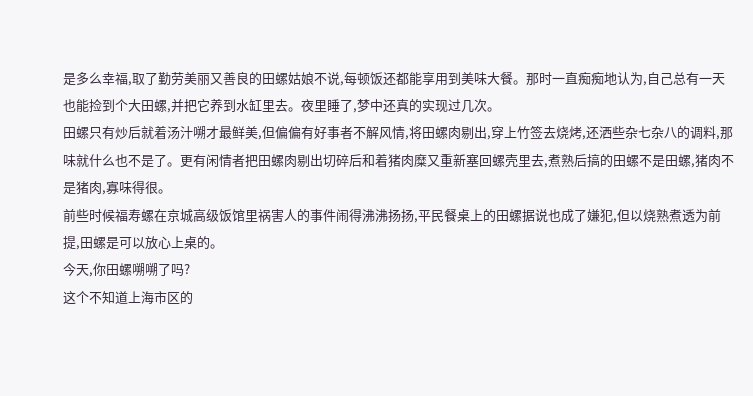是多么幸福,取了勤劳美丽又善良的田螺姑娘不说,每顿饭还都能享用到美味大餐。那时一直痴痴地认为,自己总有一天也能捡到个大田螺,并把它养到水缸里去。夜里睡了,梦中还真的实现过几次。
田螺只有炒后就着汤汁嗍才最鲜美,但偏偏有好事者不解风情,将田螺肉剔出,穿上竹签去烧烤,还洒些杂七杂八的调料,那味就什么也不是了。更有闲情者把田螺肉剔出切碎后和着猪肉糜又重新塞回螺壳里去,煮熟后搞的田螺不是田螺,猪肉不是猪肉,寡味得很。
前些时候福寿螺在京城高级饭馆里祸害人的事件闹得沸沸扬扬,平民餐桌上的田螺据说也成了嫌犯,但以烧熟煮透为前提,田螺是可以放心上桌的。
今天,你田螺嗍嗍了吗?
这个不知道上海市区的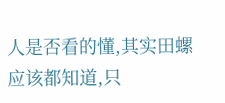人是否看的懂,其实田螺应该都知道,只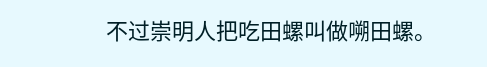不过崇明人把吃田螺叫做嗍田螺。